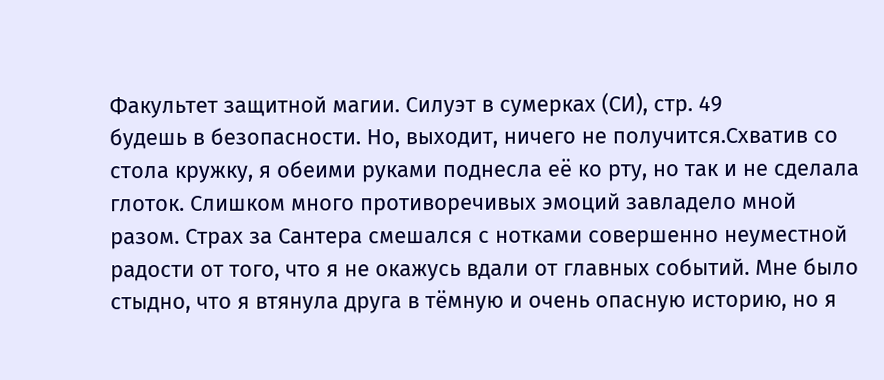Факультет защитной магии. Силуэт в сумерках (СИ), стр. 49
будешь в безопасности. Но, выходит, ничего не получится.Схватив со стола кружку, я обеими руками поднесла её ко рту, но так и не сделала глоток. Слишком много противоречивых эмоций завладело мной разом. Страх за Сантера смешался с нотками совершенно неуместной радости от того, что я не окажусь вдали от главных событий. Мне было стыдно, что я втянула друга в тёмную и очень опасную историю, но я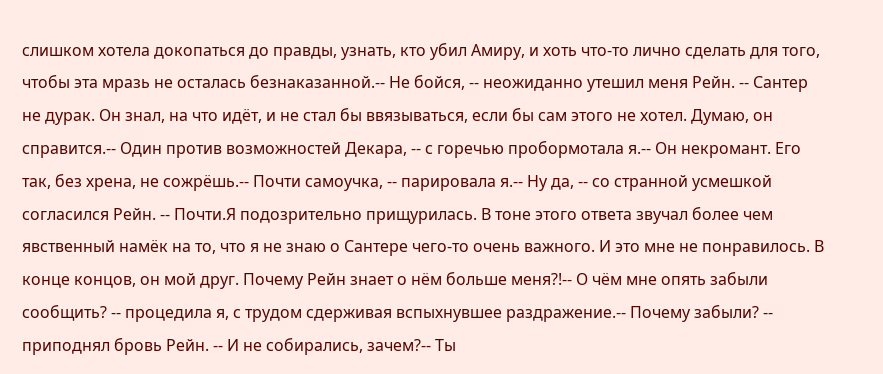слишком хотела докопаться до правды, узнать, кто убил Амиру, и хоть что-то лично сделать для того, чтобы эта мразь не осталась безнаказанной.-- Не бойся, -- неожиданно утешил меня Рейн. -- Сантер не дурак. Он знал, на что идёт, и не стал бы ввязываться, если бы сам этого не хотел. Думаю, он справится.-- Один против возможностей Декара, -- с горечью пробормотала я.-- Он некромант. Его так, без хрена, не сожрёшь.-- Почти самоучка, -- парировала я.-- Ну да, -- со странной усмешкой согласился Рейн. -- Почти.Я подозрительно прищурилась. В тоне этого ответа звучал более чем явственный намёк на то, что я не знаю о Сантере чего-то очень важного. И это мне не понравилось. В конце концов, он мой друг. Почему Рейн знает о нём больше меня?!-- О чём мне опять забыли сообщить? -- процедила я, с трудом сдерживая вспыхнувшее раздражение.-- Почему забыли? -- приподнял бровь Рейн. -- И не собирались, зачем?-- Ты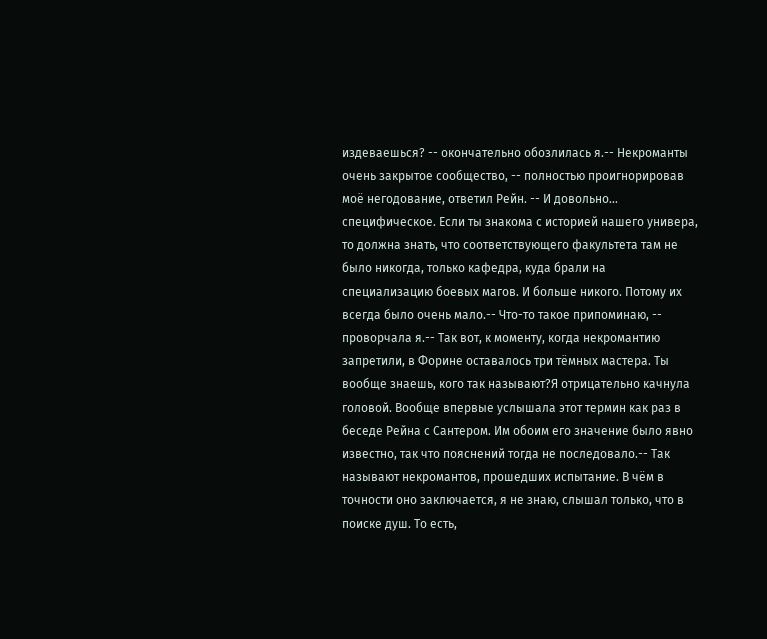издеваешься? -- окончательно обозлилась я.-- Некроманты очень закрытое сообщество, -- полностью проигнорировав моё негодование, ответил Рейн. -- И довольно... специфическое. Если ты знакома с историей нашего универа, то должна знать, что соответствующего факультета там не было никогда, только кафедра, куда брали на специализацию боевых магов. И больше никого. Потому их всегда было очень мало.-- Что-то такое припоминаю, -- проворчала я.-- Так вот, к моменту, когда некромантию запретили, в Форине оставалось три тёмных мастера. Ты вообще знаешь, кого так называют?Я отрицательно качнула головой. Вообще впервые услышала этот термин как раз в беседе Рейна с Сантером. Им обоим его значение было явно известно, так что пояснений тогда не последовало.-- Так называют некромантов, прошедших испытание. В чём в точности оно заключается, я не знаю, слышал только, что в поиске душ. То есть,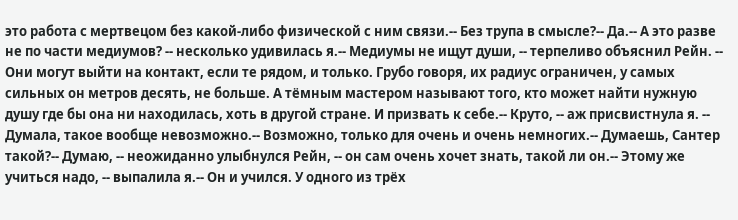это работа с мертвецом без какой-либо физической с ним связи.-- Без трупа в смысле?-- Да.-- А это разве не по части медиумов? -- несколько удивилась я.-- Медиумы не ищут души, -- терпеливо объяснил Рейн. -- Они могут выйти на контакт, если те рядом, и только. Грубо говоря, их радиус ограничен, у самых сильных он метров десять, не больше. А тёмным мастером называют того, кто может найти нужную душу где бы она ни находилась, хоть в другой стране. И призвать к себе.-- Круто, -- аж присвистнула я. -- Думала, такое вообще невозможно.-- Возможно, только для очень и очень немногих.-- Думаешь, Сантер такой?-- Думаю, -- неожиданно улыбнулся Рейн, -- он сам очень хочет знать, такой ли он.-- Этому же учиться надо, -- выпалила я.-- Он и учился. У одного из трёх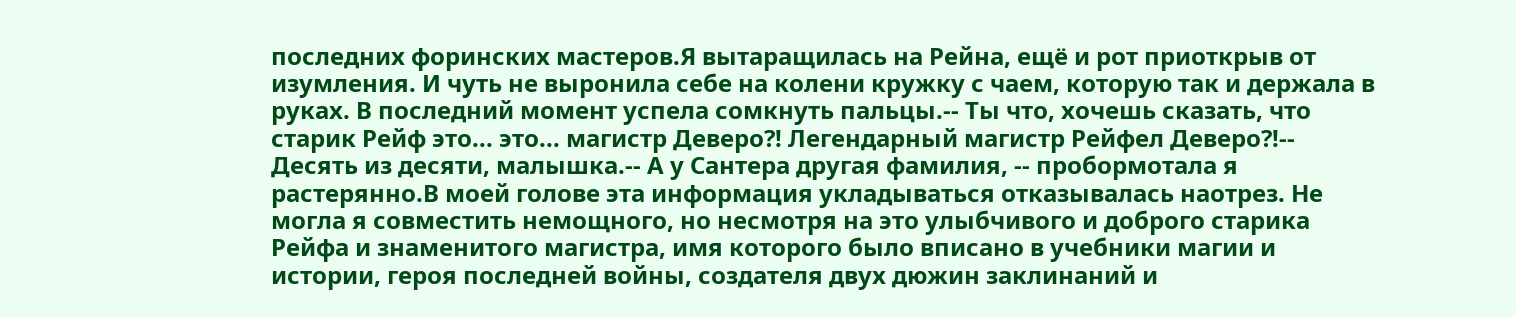последних форинских мастеров.Я вытаращилась на Рейна, ещё и рот приоткрыв от изумления. И чуть не выронила себе на колени кружку с чаем, которую так и держала в руках. В последний момент успела сомкнуть пальцы.-- Ты что, хочешь сказать, что старик Рейф это... это... магистр Деверо?! Легендарный магистр Рейфел Деверо?!-- Десять из десяти, малышка.-- А у Сантера другая фамилия, -- пробормотала я растерянно.В моей голове эта информация укладываться отказывалась наотрез. Не могла я совместить немощного, но несмотря на это улыбчивого и доброго старика Рейфа и знаменитого магистра, имя которого было вписано в учебники магии и истории, героя последней войны, создателя двух дюжин заклинаний и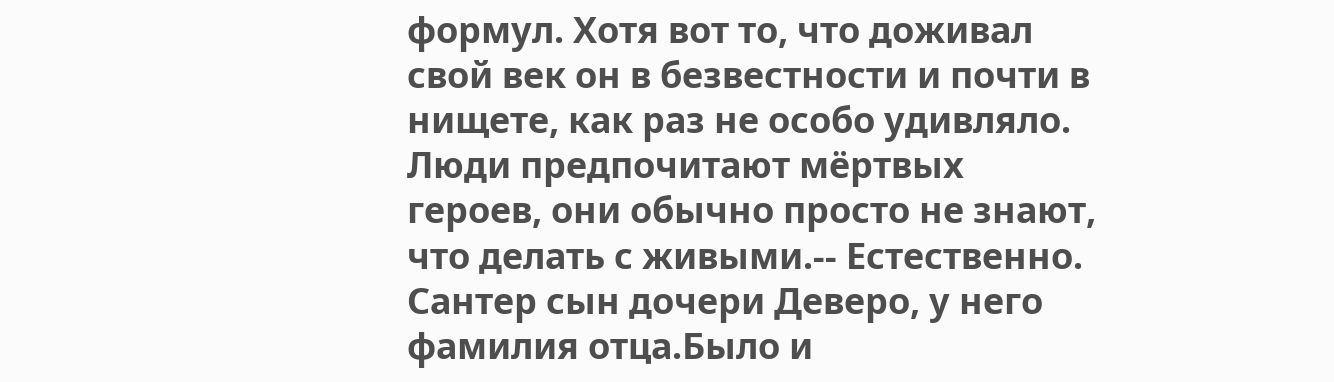формул. Хотя вот то, что доживал свой век он в безвестности и почти в нищете, как раз не особо удивляло. Люди предпочитают мёртвых героев, они обычно просто не знают, что делать с живыми.-- Естественно. Сантер сын дочери Деверо, у него фамилия отца.Было и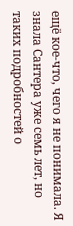ещё кое-что, чего я не понимала. Я знала Сантера уже семь лет, но таких подробностей о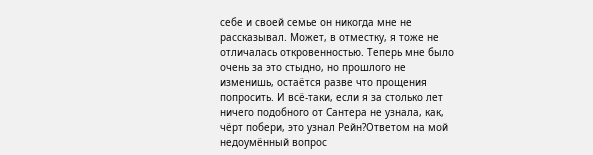себе и своей семье он никогда мне не рассказывал. Может, в отместку, я тоже не отличалась откровенностью. Теперь мне было очень за это стыдно, но прошлого не изменишь, остаётся разве что прощения попросить. И всё-таки, если я за столько лет ничего подобного от Сантера не узнала, как, чёрт побери, это узнал Рейн?Ответом на мой недоумённый вопрос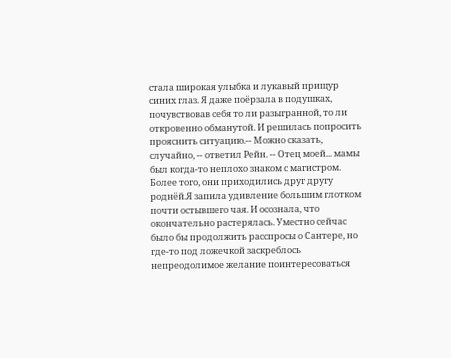стала широкая улыбка и лукавый прищур синих глаз. Я даже поёрзала в подушках, почувствовав себя то ли разыгранной, то ли откровенно обманутой. И решилась попросить прояснить ситуацию.-- Можно сказать, случайно, -- ответил Рейн. -- Отец моей... мамы был когда-то неплохо знаком с магистром. Более того, они приходились друг другу роднёй.Я запила удивление большим глотком почти остывшего чая. И осознала, что окончательно растерялась. Уместно сейчас было бы продолжить расспросы о Сантере, но где-то под ложечкой заскреблось непреодолимое желание поинтересоваться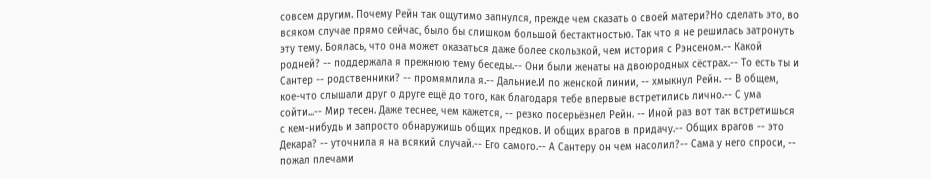совсем другим. Почему Рейн так ощутимо запнулся, прежде чем сказать о своей матери?Но сделать это, во всяком случае прямо сейчас, было бы слишком большой бестактностью. Так что я не решилась затронуть эту тему. Боялась, что она может оказаться даже более скользкой, чем история с Рэнсеном.-- Какой родней? -- поддержала я прежнюю тему беседы.-- Они были женаты на двоюродных сёстрах.-- То есть ты и Сантер -- родственники? -- промямлила я.-- Дальние.И по женской линии, -- хмыкнул Рейн. -- В общем, кое-что слышали друг о друге ещё до того, как благодаря тебе впервые встретились лично.-- С ума сойти...-- Мир тесен. Даже теснее, чем кажется, -- резко посерьёзнел Рейн. -- Иной раз вот так встретишься с кем-нибудь и запросто обнаружишь общих предков. И общих врагов в придачу.-- Общих врагов -- это Декара? -- уточнила я на всякий случай.-- Его самого.-- А Сантеру он чем насолил?-- Сама у него спроси, -- пожал плечами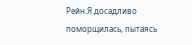Рейн.Я досадливо поморщилась, пытаясь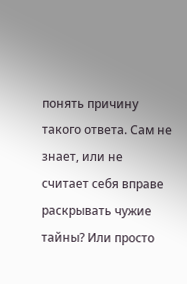понять причину такого ответа. Сам не знает, или не считает себя вправе раскрывать чужие тайны? Или просто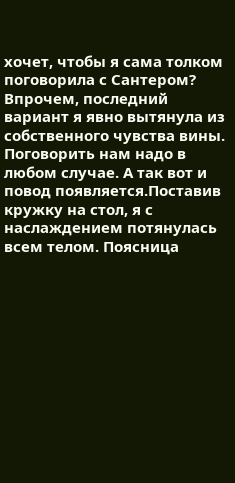хочет, чтобы я сама толком поговорила с Сантером? Впрочем, последний вариант я явно вытянула из собственного чувства вины. Поговорить нам надо в любом случае. А так вот и повод появляется.Поставив кружку на стол, я с наслаждением потянулась всем телом. Поясница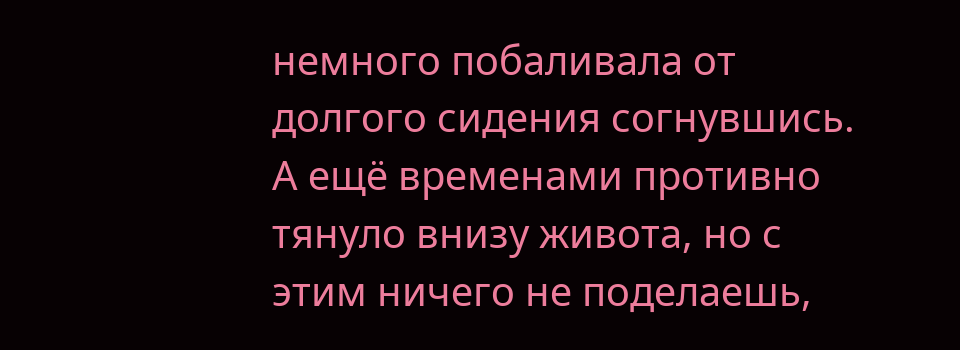немного побаливала от долгого сидения согнувшись. А ещё временами противно тянуло внизу живота, но с этим ничего не поделаешь,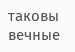таковы вечные